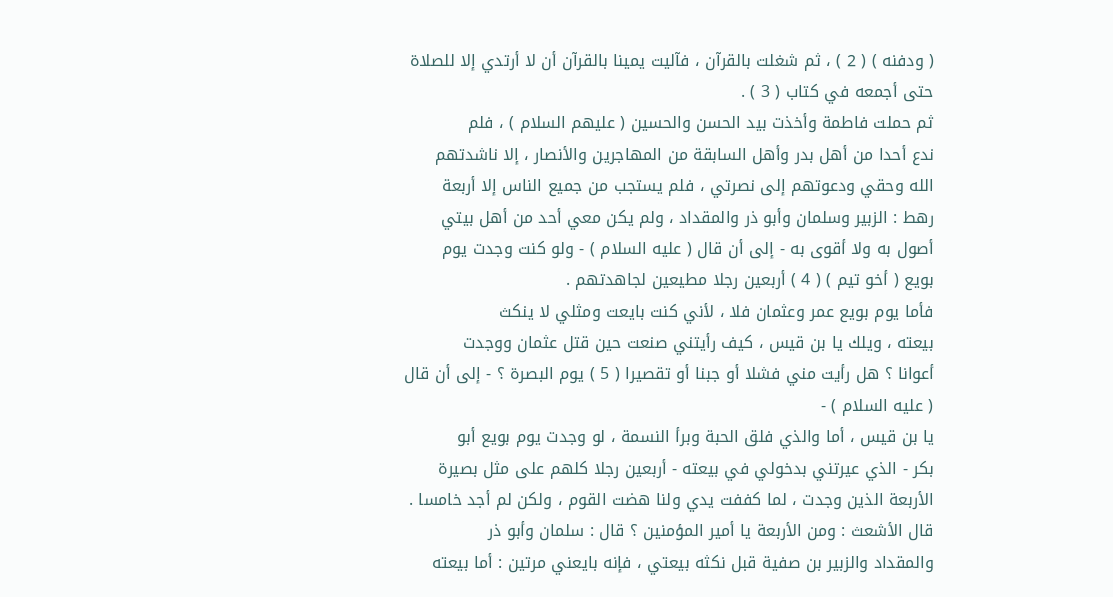( ودفنه ) ( 2 ) ، ثم شغلت بالقرآن ، فآليت يمينا بالقرآن أن لا أرتدي إلا للصلاة
حتى أجمعه في كتاب ( 3 ) .
ثم حملت فاطمة وأخذت بيد الحسن والحسين ( عليهم السلام ) ، فلم
ندع أحدا من أهل بدر وأهل السابقة من المهاجرين والأنصار ، إلا ناشدتهم
الله وحقي ودعوتهم إلى نصرتي ، فلم يستجب من جميع الناس إلا أربعة
رهط : الزبير وسلمان وأبو ذر والمقداد ، ولم يكن معي أحد من أهل بيتي
أصول به ولا أقوى به - إلى أن قال ( عليه السلام ) - ولو كنت وجدت يوم
بويع ( أخو تيم ) ( 4 ) أربعين رجلا مطيعين لجاهدتهم .
فأما يوم بويع عمر وعثمان فلا ، لأني كنت بايعت ومثلي لا ينكث
بيعته ، ويلك يا بن قيس ، كيف رأيتني صنعت حين قتل عثمان ووجدت
أعوانا ؟ هل رأيت مني فشلا أو جبنا أو تقصيرا ( 5 ) يوم البصرة ؟ - إلى أن قال
( عليه السلام ) -
يا بن قيس ، أما والذي فلق الحبة وبرأ النسمة ، لو وجدت يوم بويع أبو
بكر - الذي عيرتني بدخولي في بيعته - أربعين رجلا كلهم على مثل بصيرة
الأربعة الذين وجدت ، لما كففت يدي ولنا هضت القوم ، ولكن لم أجد خامسا .
قال الأشعث : ومن الأربعة يا أمير المؤمنين ؟ قال : سلمان وأبو ذر
والمقداد والزبير بن صفية قبل نكثه بيعتي ، فإنه بايعني مرتين : أما بيعته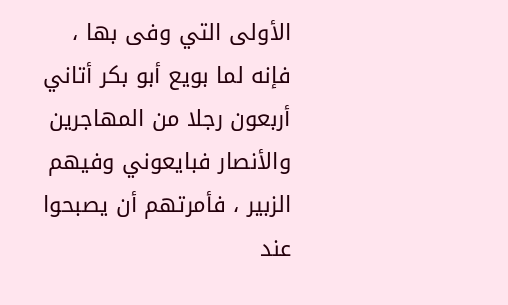الأولى التي وفى بها ، فإنه لما بويع أبو بكر أتاني أربعون رجلا من المهاجرين
والأنصار فبايعوني وفيهم الزبير ، فأمرتهم أن يصبحوا عند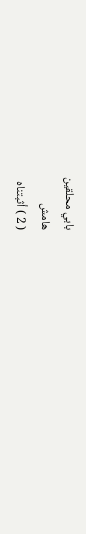بابي محلقين
هامش
( 2 ) أثبتناه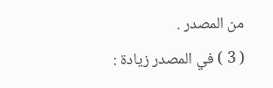من المصدر .
( 3 ) في المصدر زيادة :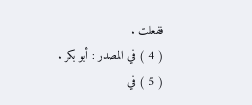ففعلت .
( 4 ) في المصدر : أبو بكر .
( 5 ) في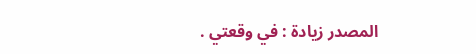المصدر زيادة : في وقعتي .